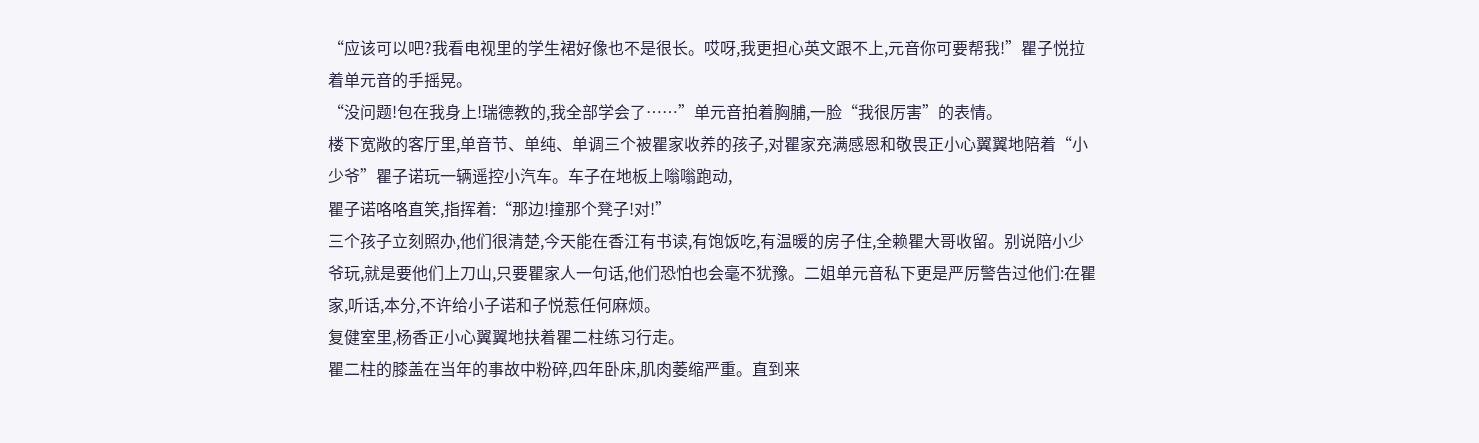“应该可以吧?我看电视里的学生裙好像也不是很长。哎呀,我更担心英文跟不上,元音你可要帮我!”瞿子悦拉着单元音的手摇晃。
“没问题!包在我身上!瑞德教的,我全部学会了……”单元音拍着胸脯,一脸“我很厉害”的表情。
楼下宽敞的客厅里,单音节、单纯、单调三个被瞿家收养的孩子,对瞿家充满感恩和敬畏正小心翼翼地陪着“小少爷”瞿子诺玩一辆遥控小汽车。车子在地板上嗡嗡跑动,
瞿子诺咯咯直笑,指挥着:“那边!撞那个凳子!对!”
三个孩子立刻照办,他们很清楚,今天能在香江有书读,有饱饭吃,有温暖的房子住,全赖瞿大哥收留。别说陪小少爷玩,就是要他们上刀山,只要瞿家人一句话,他们恐怕也会毫不犹豫。二姐单元音私下更是严厉警告过他们:在瞿家,听话,本分,不许给小子诺和子悦惹任何麻烦。
复健室里,杨香正小心翼翼地扶着瞿二柱练习行走。
瞿二柱的膝盖在当年的事故中粉碎,四年卧床,肌肉萎缩严重。直到来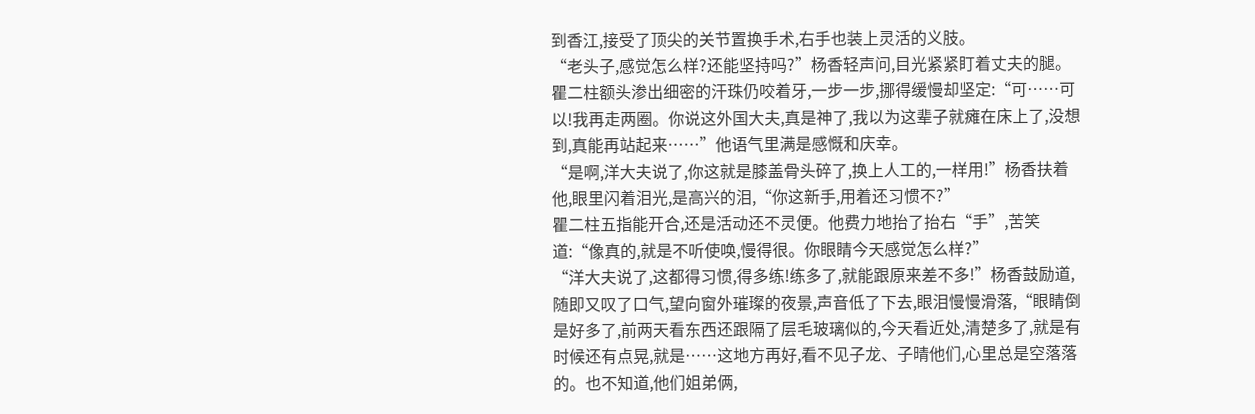到香江,接受了顶尖的关节置换手术,右手也装上灵活的义肢。
“老头子,感觉怎么样?还能坚持吗?”杨香轻声问,目光紧紧盯着丈夫的腿。
瞿二柱额头渗出细密的汗珠仍咬着牙,一步一步,挪得缓慢却坚定:“可……可以!我再走两圈。你说这外国大夫,真是神了,我以为这辈子就瘫在床上了,没想到,真能再站起来……”他语气里满是感慨和庆幸。
“是啊,洋大夫说了,你这就是膝盖骨头碎了,换上人工的,一样用!”杨香扶着他,眼里闪着泪光,是高兴的泪,“你这新手,用着还习惯不?”
瞿二柱五指能开合,还是活动还不灵便。他费力地抬了抬右“手”,苦笑道:“像真的,就是不听使唤,慢得很。你眼睛今天感觉怎么样?”
“洋大夫说了,这都得习惯,得多练!练多了,就能跟原来差不多!”杨香鼓励道,随即又叹了口气,望向窗外璀璨的夜景,声音低了下去,眼泪慢慢滑落,“眼睛倒是好多了,前两天看东西还跟隔了层毛玻璃似的,今天看近处,清楚多了,就是有时候还有点晃,就是……这地方再好,看不见子龙、子晴他们,心里总是空落落的。也不知道,他们姐弟俩,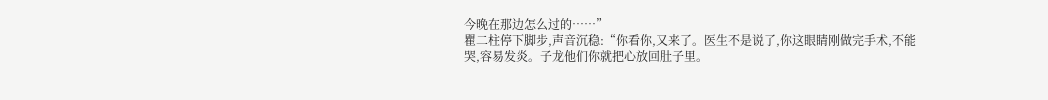今晚在那边怎么过的……”
瞿二柱停下脚步,声音沉稳:“你看你,又来了。医生不是说了,你这眼睛刚做完手术,不能哭,容易发炎。子龙他们你就把心放回肚子里。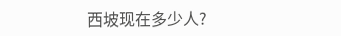西坡现在多少人?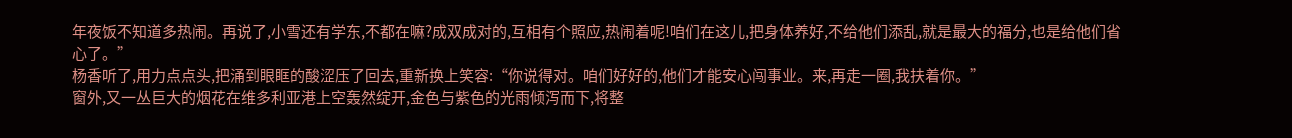年夜饭不知道多热闹。再说了,小雪还有学东,不都在嘛?成双成对的,互相有个照应,热闹着呢!咱们在这儿,把身体养好,不给他们添乱,就是最大的福分,也是给他们省心了。”
杨香听了,用力点点头,把涌到眼眶的酸涩压了回去,重新换上笑容:“你说得对。咱们好好的,他们才能安心闯事业。来,再走一圈,我扶着你。”
窗外,又一丛巨大的烟花在维多利亚港上空轰然绽开,金色与紫色的光雨倾泻而下,将整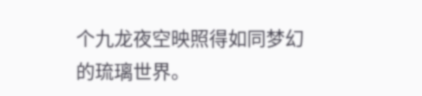个九龙夜空映照得如同梦幻的琉璃世界。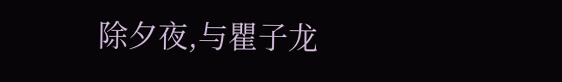除夕夜,与瞿子龙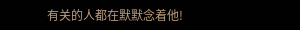有关的人都在默默念着他!